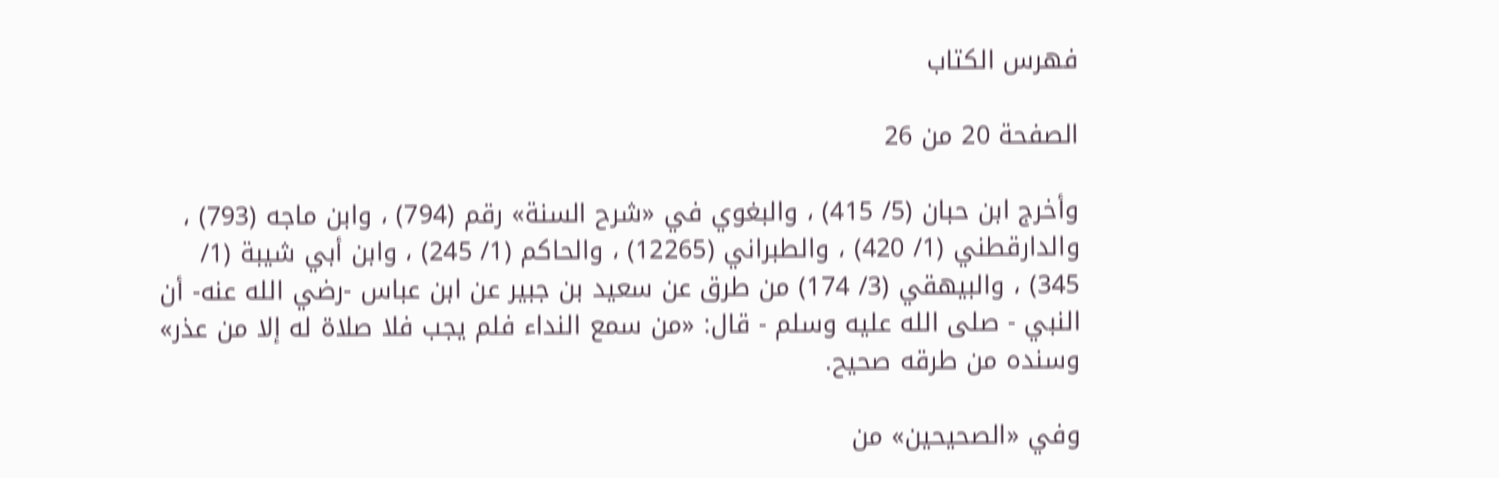فهرس الكتاب

الصفحة 20 من 26

وأخرج ابن حبان (5/ 415) ، والبغوي في «شرح السنة» رقم (794) ، وابن ماجه (793) ، والدارقطني (1/ 420) ، والطبراني (12265) ، والحاكم (1/ 245) ، وابن أبي شيبة (1/ 345) ، والبيهقي (3/ 174) من طرق عن سعيد بن جبير عن ابن عباس -رضي الله عنه- أن النبي - صلى الله عليه وسلم - قال: «من سمع النداء فلم يجب فلا صلاة له إلا من عذر» وسنده من طرقه صحيح.

وفي «الصحيحين» من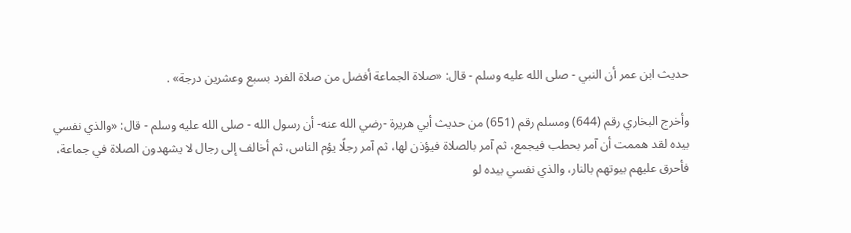حديث ابن عمر أن النبي - صلى الله عليه وسلم - قال: «صلاة الجماعة أفضل من صلاة الفرد بسبع وعشرين درجة» .

وأخرج البخاري رقم (644) ومسلم رقم (651) من حديث أبي هريرة -رضي الله عنه- أن رسول الله - صلى الله عليه وسلم - قال: «والذي نفسي بيده لقد هممت أن آمر بحطب فيجمع، ثم آمر بالصلاة فيؤذن لها، ثم آمر رجلًا يؤم الناس، ثم أخالف إلى رجال لا يشهدون الصلاة في جماعة، فأحرق عليهم بيوتهم بالنار، والذي نفسي بيده لو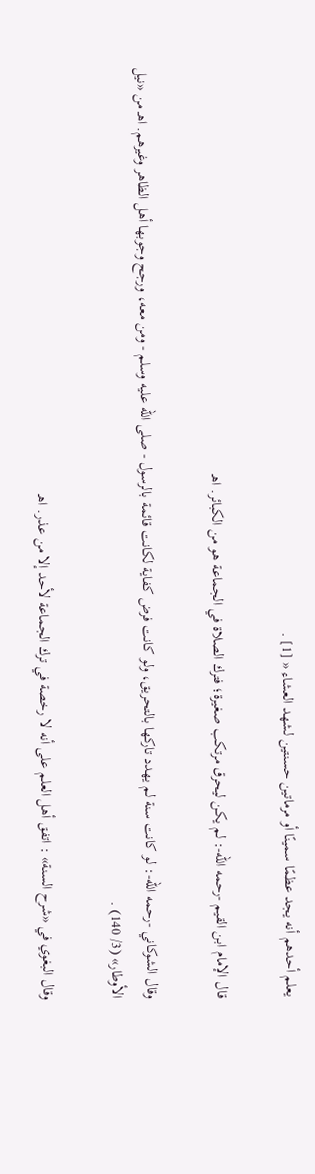يعلم أحدهم أنه يجد عظمًا سمينًا أو مرماتين حسنتين لشهد العشاء « [1] .

قال الإمام ابن القيم -رحمه الله-: لم يكن ليحرق مرتكب صغيرة؛ فترك الصلاة في الجماعة هو من الكبائر. اهـ

وقال الشوكاني -رحمه الله-: لو كانت سنة لم يهدد تاركها بالتحريق، ولو كانت فرض كفاية لكانت قائمة بالرسول - صلى الله عليه وسلم - ومن معه، ورجح وجوبها أهل الظاهر وغيرهم. اهـ من «نيل الأوطار» (3/ 140) .

وقال البغوي في «شرح السنة» : اتفق أهل العلم على أنه لا رخصة في ترك الجماعة لأحد إلا من عذر. اهـ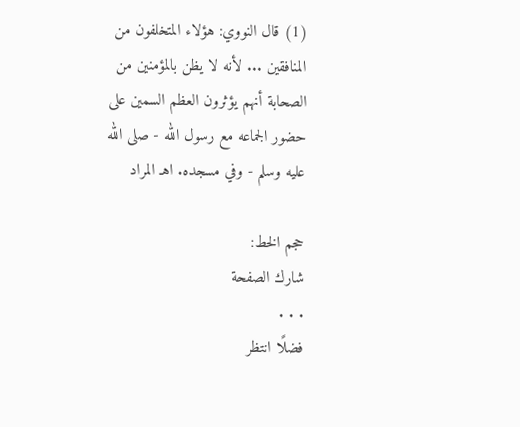(1) قال النووي: هؤلاء المتخلفون من المنافقين ... لأنه لا يظن بالمؤمنين من الصحابة أنهم يؤثرون العظم السمين على حضور الجماعه مع رسول الله - صلى الله عليه وسلم - وفي مسجده. اهـ المراد

حجم الخط:
شارك الصفحة
. . .
فضلًا انتظر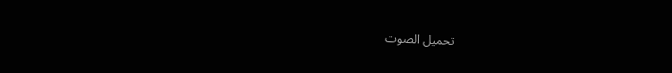تحميل الصوت